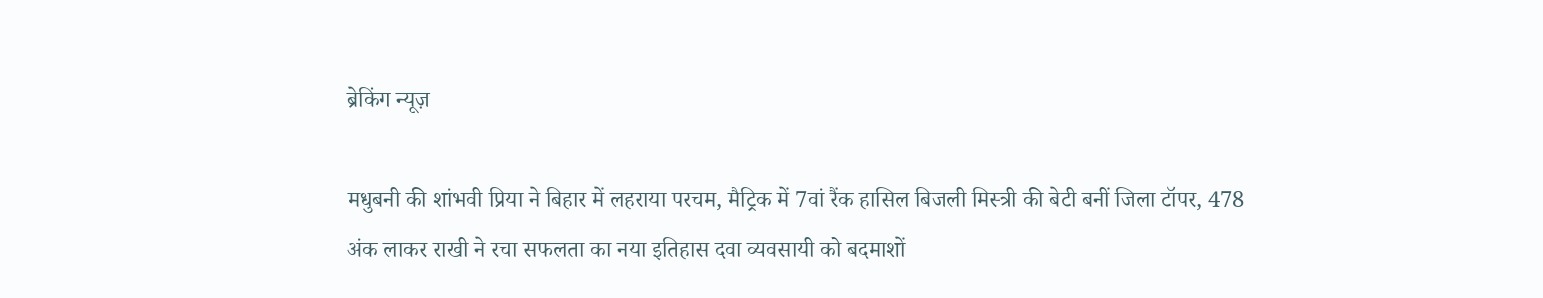ब्रेकिंग न्यूज़

मधुबनी की शांभवी प्रिया ने बिहार में लहराया परचम, मैट्रिक में 7वां रैंक हासिल बिजली मिस्त्री की बेटी बनीं जिला टॉपर, 478 अंक लाकर राखी ने रचा सफलता का नया इतिहास दवा व्यवसायी को बदमाशों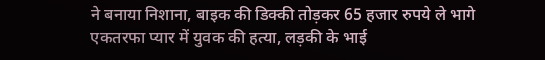ने बनाया निशाना, बाइक की डिक्की तोड़कर 65 हजार रुपये ले भागे एकतरफा प्यार में युवक की हत्या, लड़की के भाई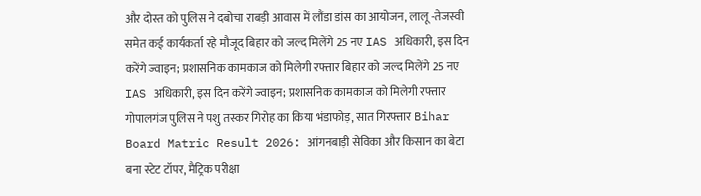और दोस्त को पुलिस ने दबोचा राबड़ी आवास में लौंडा डांस का आयोजन, लालू -तेजस्वी समेत कई कार्यकर्ता रहे मौजूद बिहार को जल्द मिलेंगे 25 नए IAS अधिकारी, इस दिन करेंगे ज्वाइन; प्रशासनिक कामकाज को मिलेगी रफ्तार बिहार को जल्द मिलेंगे 25 नए IAS अधिकारी, इस दिन करेंगे ज्वाइन; प्रशासनिक कामकाज को मिलेगी रफ्तार गोपालगंज पुलिस ने पशु तस्कर गिरोह का किया भंडाफोड़, सात गिरफ्तार Bihar Board Matric Result 2026: आंगनबाड़ी सेविका और किसान का बेटा बना स्टेट टॉपर, मैट्रिक परीक्षा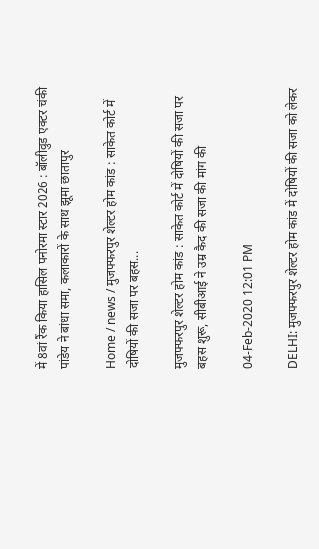में 8वां रैंक किया हासिल पनोरमा स्टार 2026 : बॉलीवुड एक्टर चंकी पांडेय ने बांधा समा, कलाकारों के साथ झूमा छातापुर

Home / news / मुजफ्फरपुर शेल्टर होम कांड : साकेत कोर्ट में दोषियों की सजा पर बहस...

मुजफ्फरपुर शेल्टर होम कांड : साकेत कोर्ट में दोषियों की सजा पर बहस शुरू, सीबीआई ने उम्र कैद की सजा की मांग की

04-Feb-2020 12:01 PM

DELHI: मुजफ्फरपुर शेल्टर होम कांड में दोषियों की सजा को लेकर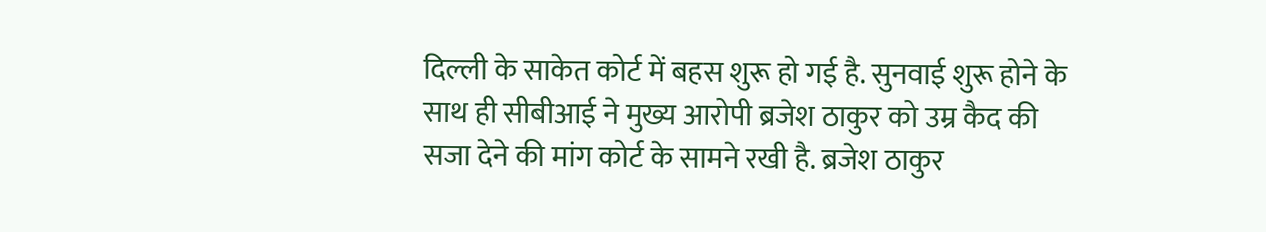दिल्ली के साकेत कोर्ट में बहस शुरू हो गई है. सुनवाई शुरू होने के साथ ही सीबीआई ने मुख्य आरोपी ब्रजेश ठाकुर को उम्र कैद की सजा देने की मांग कोर्ट के सामने रखी है. ब्रजेश ठाकुर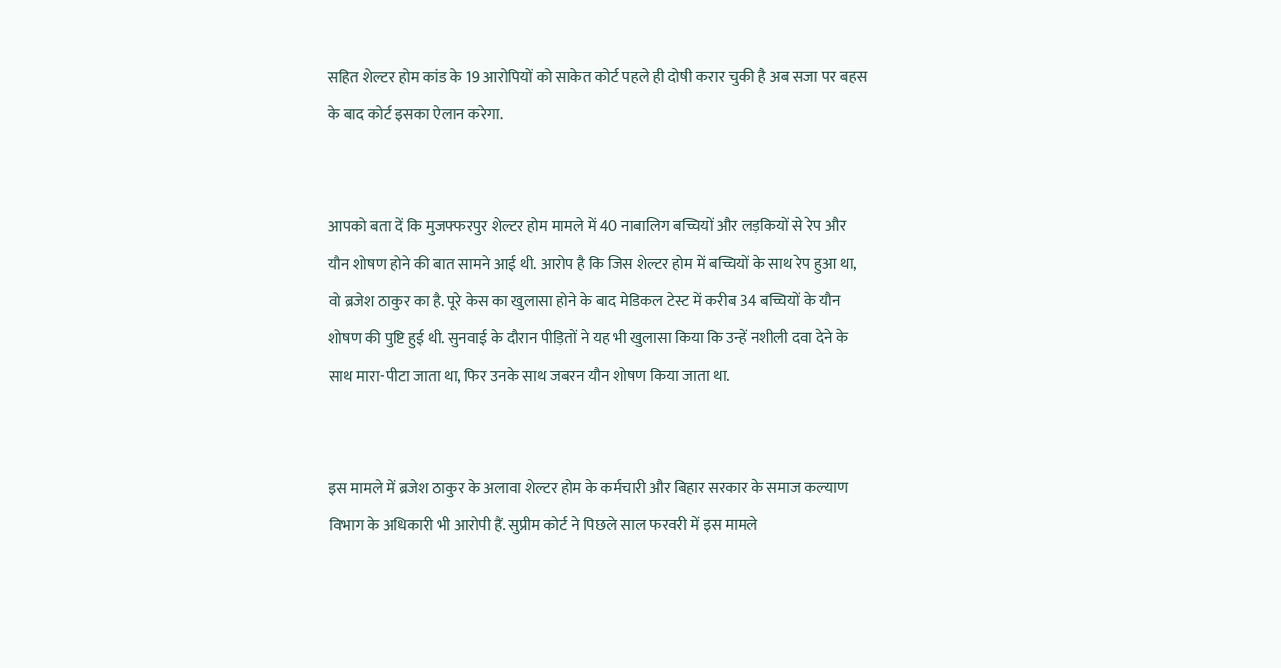सहित शेल्टर होम कांड के 19 आरोपियों को साकेत कोर्ट पहले ही दोषी करार चुकी है अब सजा पर बहस के बाद कोर्ट इसका ऐलान करेगा.


आपको बता दें कि मुजफ्फरपुर शेल्टर होम मामले में 40 नाबालिग बच्चियों और लड़कियों से रेप और यौन शोषण होने की बात सामने आई थी. आरोप है कि जिस शेल्टर होम में बच्चियों के साथ रेप हुआ था, वो ब्रजेश ठाकुर का है. पूरे केस का खुलासा होने के बाद मेडिकल टेस्ट में करीब 34 बच्चियों के यौन शोषण की पुष्टि हुई थी. सुनवाई के दौरान पीड़ितों ने यह भी खुलासा किया कि उन्हें नशीली दवा देने के साथ मारा-पीटा जाता था, फिर उनके साथ जबरन यौन शोषण किया जाता था.


इस मामले में ब्रजेश ठाकुर के अलावा शेल्टर होम के कर्मचारी और बिहार सरकार के समाज कल्याण विभाग के अधिकारी भी आरोपी हैं. सुप्रीम कोर्ट ने पिछले साल फरवरी में इस मामले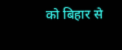को बिहार से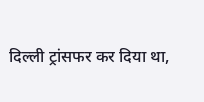दिल्ली ट्रांसफर कर दिया था,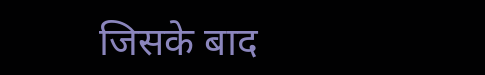जिसके बाद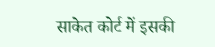साकेत कोर्ट में इसकी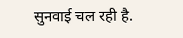सुनवाई चल रही है.